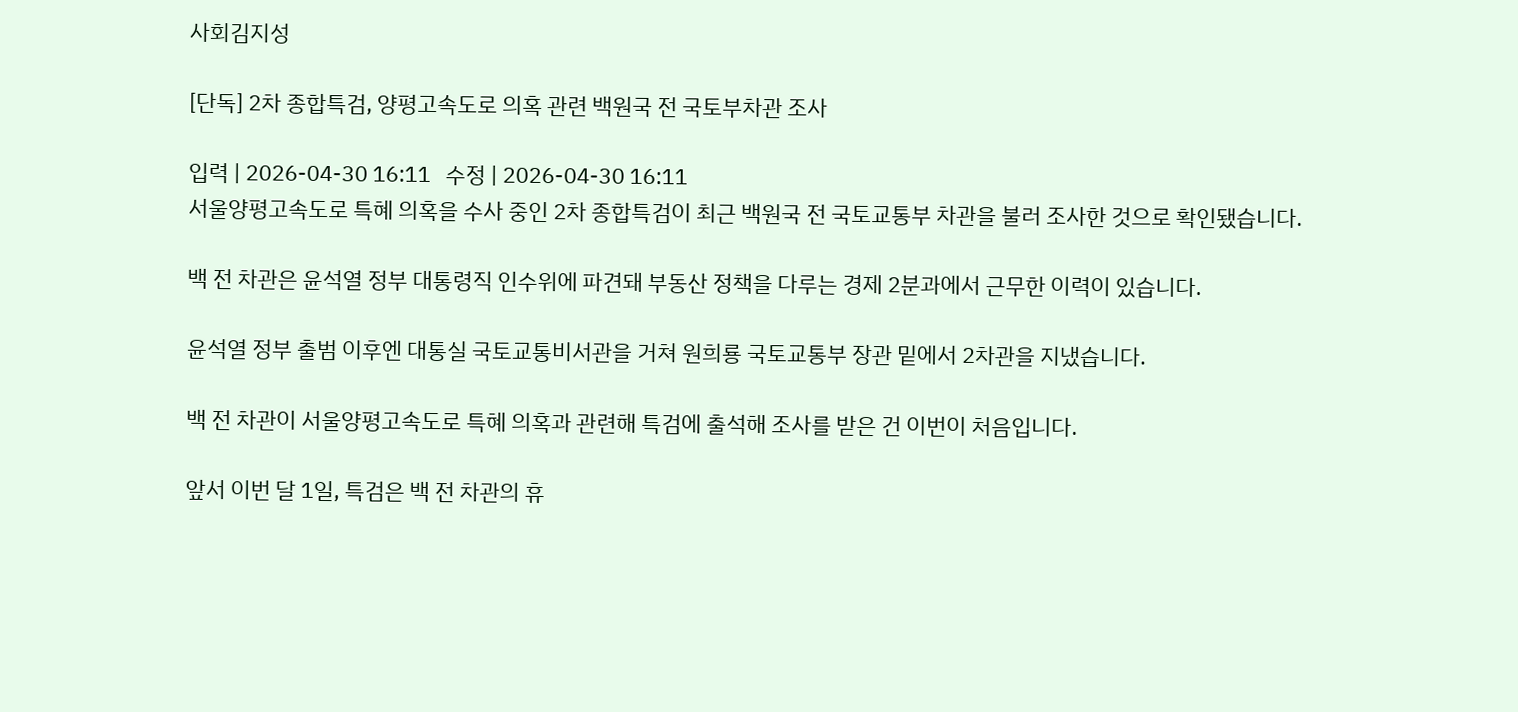사회김지성

[단독] 2차 종합특검, 양평고속도로 의혹 관련 백원국 전 국토부차관 조사

입력 | 2026-04-30 16:11   수정 | 2026-04-30 16:11
서울양평고속도로 특혜 의혹을 수사 중인 2차 종합특검이 최근 백원국 전 국토교통부 차관을 불러 조사한 것으로 확인됐습니다.

백 전 차관은 윤석열 정부 대통령직 인수위에 파견돼 부동산 정책을 다루는 경제 2분과에서 근무한 이력이 있습니다.

윤석열 정부 출범 이후엔 대통실 국토교통비서관을 거쳐 원희룡 국토교통부 장관 밑에서 2차관을 지냈습니다.

백 전 차관이 서울양평고속도로 특혜 의혹과 관련해 특검에 출석해 조사를 받은 건 이번이 처음입니다.

앞서 이번 달 1일, 특검은 백 전 차관의 휴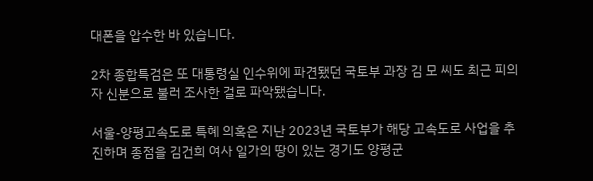대폰을 압수한 바 있습니다.

2차 종합특검은 또 대통령실 인수위에 파견됐던 국토부 과장 김 모 씨도 최근 피의자 신분으로 불러 조사한 걸로 파악됐습니다.

서울-양평고속도로 특혜 의혹은 지난 2023년 국토부가 해당 고속도로 사업을 추진하며 종점을 김건희 여사 일가의 땅이 있는 경기도 양평군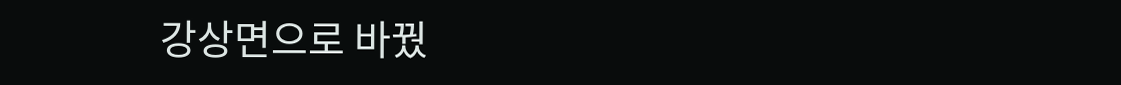강상면으로 바꿨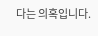다는 의혹입니다.